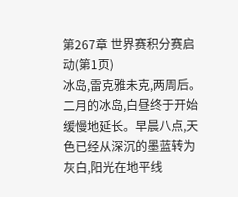第267章 世界赛积分赛启动(第1页)
冰岛,雷克雅未克,两周后。二月的冰岛,白昼终于开始缓慢地延长。早晨八点,天色已经从深沉的墨蓝转为灰白,阳光在地平线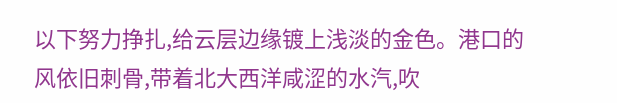以下努力挣扎,给云层边缘镀上浅淡的金色。港口的风依旧刺骨,带着北大西洋咸涩的水汽,吹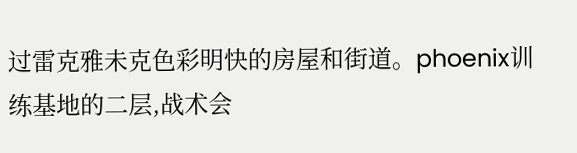过雷克雅未克色彩明快的房屋和街道。phoenix训练基地的二层,战术会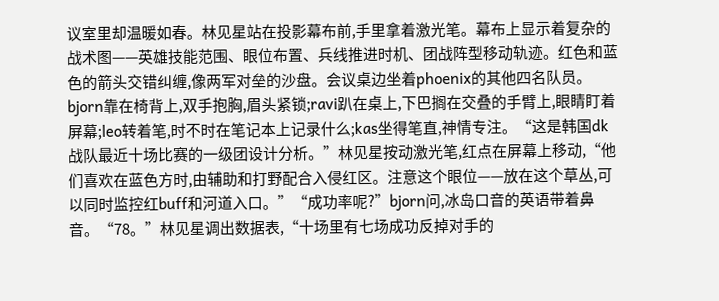议室里却温暖如春。林见星站在投影幕布前,手里拿着激光笔。幕布上显示着复杂的战术图——英雄技能范围、眼位布置、兵线推进时机、团战阵型移动轨迹。红色和蓝色的箭头交错纠缠,像两军对垒的沙盘。会议桌边坐着phoenix的其他四名队员。bjorn靠在椅背上,双手抱胸,眉头紧锁;ravi趴在桌上,下巴搁在交叠的手臂上,眼睛盯着屏幕;leo转着笔,时不时在笔记本上记录什么;kas坐得笔直,神情专注。“这是韩国dk战队最近十场比赛的一级团设计分析。”林见星按动激光笔,红点在屏幕上移动,“他们喜欢在蓝色方时,由辅助和打野配合入侵红区。注意这个眼位——放在这个草丛,可以同时监控红buff和河道入口。”“成功率呢?”bjorn问,冰岛口音的英语带着鼻音。“78。”林见星调出数据表,“十场里有七场成功反掉对手的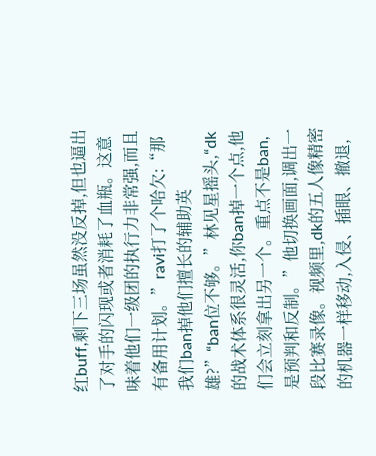红buff,剩下三场虽然没反掉,但也逼出了对手的闪现或者消耗了血瓶。这意味着他们一级团的执行力非常强,而且有备用计划。”ravi打了个哈欠:“那我们ban掉他们擅长的辅助英雄?”“ban位不够。”林见星摇头,“dk的战术体系很灵活,你ban掉一个点,他们会立刻拿出另一个。重点不是ban,是预判和反制。”他切换画面,调出一段比赛录像。视频里,dk的五人像精密的机器一样移动,入侵、插眼、撤退,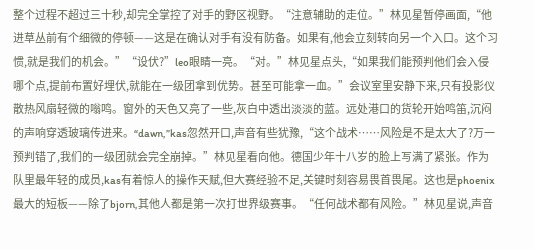整个过程不超过三十秒,却完全掌控了对手的野区视野。“注意辅助的走位。”林见星暂停画面,“他进草丛前有个细微的停顿——这是在确认对手有没有防备。如果有,他会立刻转向另一个入口。这个习惯,就是我们的机会。”“设伏?”leo眼睛一亮。“对。”林见星点头,“如果我们能预判他们会入侵哪个点,提前布置好埋伏,就能在一级团拿到优势。甚至可能拿一血。”会议室里安静下来,只有投影仪散热风扇轻微的嗡鸣。窗外的天色又亮了一些,灰白中透出淡淡的蓝。远处港口的货轮开始鸣笛,沉闷的声响穿透玻璃传进来。“dawn,”kas忽然开口,声音有些犹豫,“这个战术……风险是不是太大了?万一预判错了,我们的一级团就会完全崩掉。”林见星看向他。德国少年十八岁的脸上写满了紧张。作为队里最年轻的成员,kas有着惊人的操作天赋,但大赛经验不足,关键时刻容易畏首畏尾。这也是phoenix最大的短板——除了bjorn,其他人都是第一次打世界级赛事。“任何战术都有风险。”林见星说,声音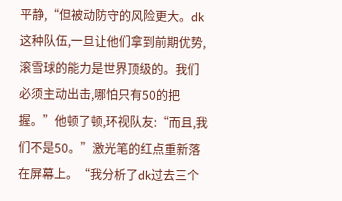平静,“但被动防守的风险更大。dk这种队伍,一旦让他们拿到前期优势,滚雪球的能力是世界顶级的。我们必须主动出击,哪怕只有50的把握。”他顿了顿,环视队友:“而且,我们不是50。”激光笔的红点重新落在屏幕上。“我分析了dk过去三个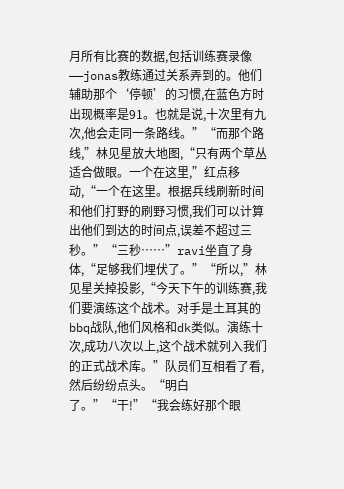月所有比赛的数据,包括训练赛录像——jonas教练通过关系弄到的。他们辅助那个‘停顿’的习惯,在蓝色方时出现概率是91。也就是说,十次里有九次,他会走同一条路线。”“而那个路线,”林见星放大地图,“只有两个草丛适合做眼。一个在这里,”红点移动,“一个在这里。根据兵线刷新时间和他们打野的刷野习惯,我们可以计算出他们到达的时间点,误差不超过三秒。”“三秒……”ravi坐直了身体,“足够我们埋伏了。”“所以,”林见星关掉投影,“今天下午的训练赛,我们要演练这个战术。对手是土耳其的bbq战队,他们风格和dk类似。演练十次,成功八次以上,这个战术就列入我们的正式战术库。”队员们互相看了看,然后纷纷点头。“明白了。”“干!”“我会练好那个眼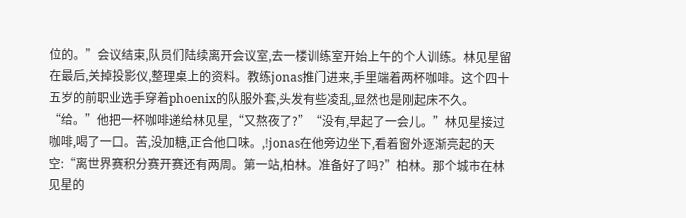位的。”会议结束,队员们陆续离开会议室,去一楼训练室开始上午的个人训练。林见星留在最后,关掉投影仪,整理桌上的资料。教练jonas推门进来,手里端着两杯咖啡。这个四十五岁的前职业选手穿着phoenix的队服外套,头发有些凌乱,显然也是刚起床不久。“给。”他把一杯咖啡递给林见星,“又熬夜了?”“没有,早起了一会儿。”林见星接过咖啡,喝了一口。苦,没加糖,正合他口味。,!jonas在他旁边坐下,看着窗外逐渐亮起的天空:“离世界赛积分赛开赛还有两周。第一站,柏林。准备好了吗?”柏林。那个城市在林见星的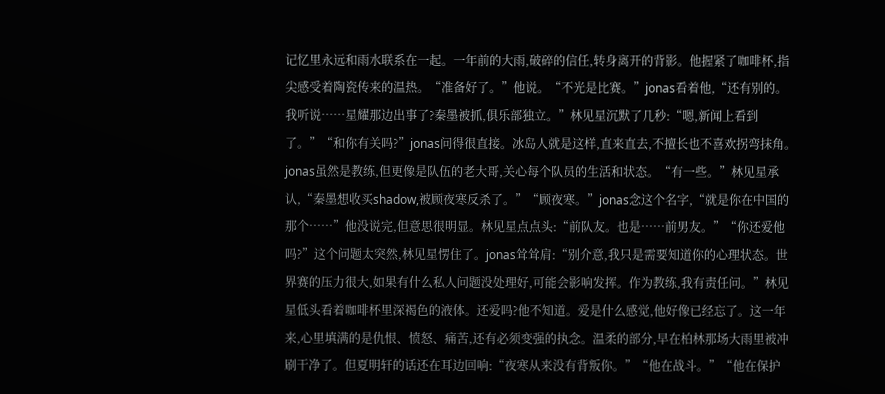记忆里永远和雨水联系在一起。一年前的大雨,破碎的信任,转身离开的背影。他握紧了咖啡杯,指尖感受着陶瓷传来的温热。“准备好了。”他说。“不光是比赛。”jonas看着他,“还有别的。我听说……星耀那边出事了?秦墨被抓,俱乐部独立。”林见星沉默了几秒:“嗯,新闻上看到了。”“和你有关吗?”jonas问得很直接。冰岛人就是这样,直来直去,不擅长也不喜欢拐弯抹角。jonas虽然是教练,但更像是队伍的老大哥,关心每个队员的生活和状态。“有一些。”林见星承认,“秦墨想收买shadow,被顾夜寒反杀了。”“顾夜寒。”jonas念这个名字,“就是你在中国的那个……”他没说完,但意思很明显。林见星点点头:“前队友。也是……前男友。”“你还爱他吗?”这个问题太突然,林见星愣住了。jonas耸耸肩:“别介意,我只是需要知道你的心理状态。世界赛的压力很大,如果有什么私人问题没处理好,可能会影响发挥。作为教练,我有责任问。”林见星低头看着咖啡杯里深褐色的液体。还爱吗?他不知道。爱是什么感觉,他好像已经忘了。这一年来,心里填满的是仇恨、愤怒、痛苦,还有必须变强的执念。温柔的部分,早在柏林那场大雨里被冲刷干净了。但夏明轩的话还在耳边回响:“夜寒从来没有背叛你。”“他在战斗。”“他在保护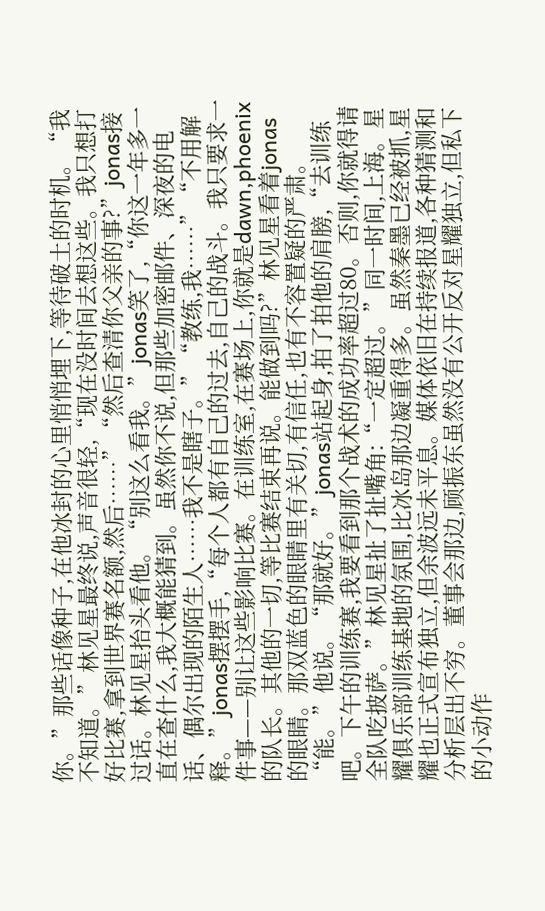你。”那些话像种子,在他冰封的心里悄悄埋下,等待破土的时机。“我不知道。”林见星最终说,声音很轻,“现在没时间去想这些。我只想打好比赛,拿到世界赛名额,然后……”“然后查清你父亲的事?”jonas接过话。林见星抬头看他。“别这么看我。”jonas笑了,“你这一年多一直在查什么,我大概能猜到。虽然你不说,但那些加密邮件、深夜的电话、偶尔出现的陌生人……我不是瞎子。”“教练,我……”“不用解释。”jonas摆摆手,“每个人都有自己的过去,自己的战斗。我只要求一件事——别让这些影响比赛。在训练室,在赛场上,你就是dawn,phoenix的队长。其他的一切,等比赛结束再说。能做到吗?”林见星看着jonas的眼睛。那双蓝色的眼睛里有关切,有信任,也有不容置疑的严肃。“能。”他说。“那就好。”jonas站起身,拍了拍他的肩膀,“去训练吧。下午的训练赛,我要看到那个战术的成功率超过80。否则,你就得请全队吃披萨。”林见星扯了扯嘴角:“一定超过。”同一时间,上海。星耀俱乐部训练基地的氛围,比冰岛那边凝重得多。虽然秦墨已经被抓,星耀也正式宣布独立,但余波远未平息。媒体依旧在持续报道,各种猜测和分析层出不穷。董事会那边,顾振东虽然没有公开反对星耀独立,但私下的小动作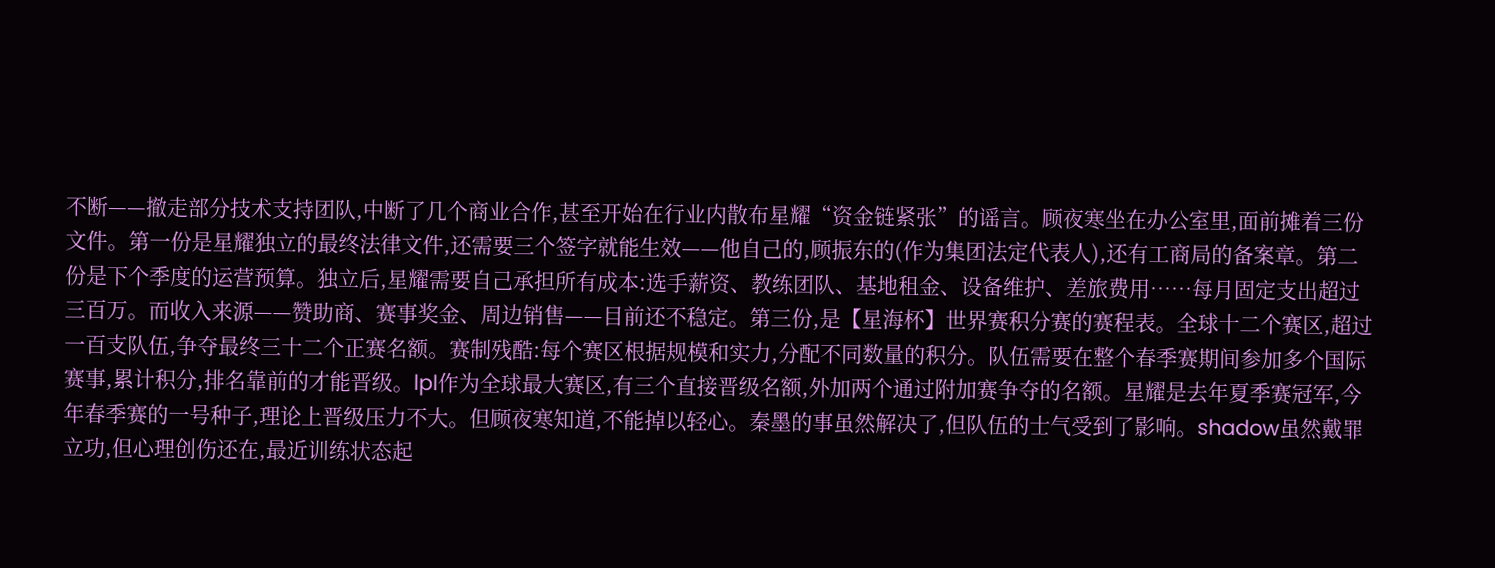不断——撤走部分技术支持团队,中断了几个商业合作,甚至开始在行业内散布星耀“资金链紧张”的谣言。顾夜寒坐在办公室里,面前摊着三份文件。第一份是星耀独立的最终法律文件,还需要三个签字就能生效——他自己的,顾振东的(作为集团法定代表人),还有工商局的备案章。第二份是下个季度的运营预算。独立后,星耀需要自己承担所有成本:选手薪资、教练团队、基地租金、设备维护、差旅费用……每月固定支出超过三百万。而收入来源——赞助商、赛事奖金、周边销售——目前还不稳定。第三份,是【星海杯】世界赛积分赛的赛程表。全球十二个赛区,超过一百支队伍,争夺最终三十二个正赛名额。赛制残酷:每个赛区根据规模和实力,分配不同数量的积分。队伍需要在整个春季赛期间参加多个国际赛事,累计积分,排名靠前的才能晋级。lpl作为全球最大赛区,有三个直接晋级名额,外加两个通过附加赛争夺的名额。星耀是去年夏季赛冠军,今年春季赛的一号种子,理论上晋级压力不大。但顾夜寒知道,不能掉以轻心。秦墨的事虽然解决了,但队伍的士气受到了影响。shadow虽然戴罪立功,但心理创伤还在,最近训练状态起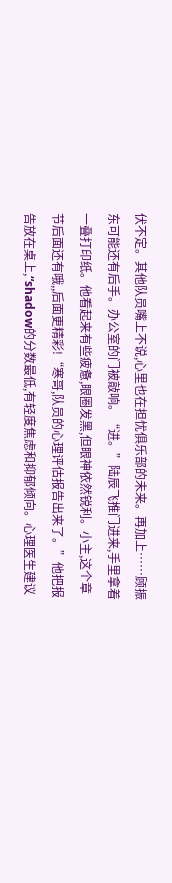伏不定。其他队员嘴上不说,心里也在担忧俱乐部的未来。再加上……顾振东可能还有后手。办公室的门被敲响。“进。”陆辰飞推门进来,手里拿着一叠打印纸。他看起来有些疲惫,眼圈发黑,但眼神依然锐利。小主,这个章节后面还有哦,,后面更精彩!“寒哥,队员的心理评估报告出来了。”他把报告放在桌上,“shadow的分数最低,有轻度焦虑和抑郁倾向。心理医生建议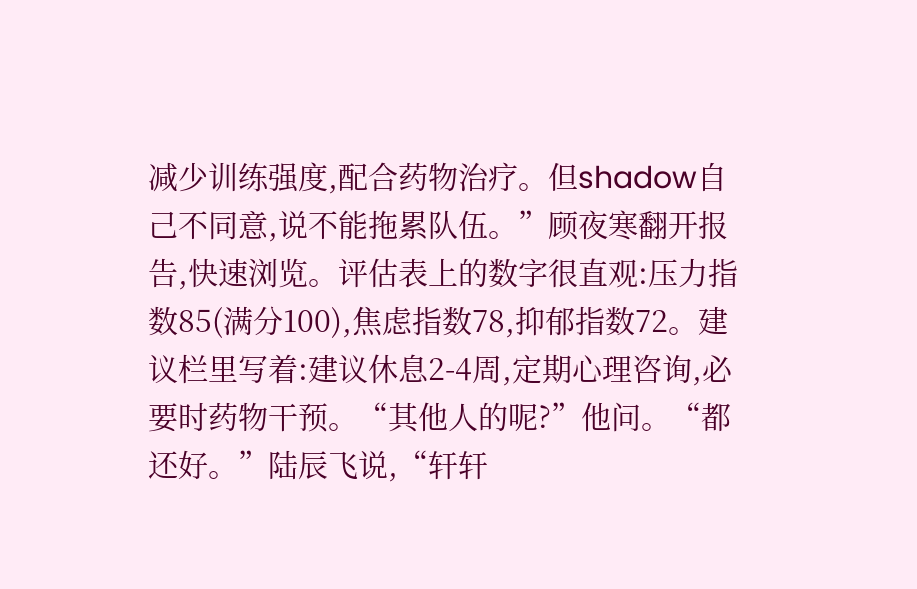减少训练强度,配合药物治疗。但shadow自己不同意,说不能拖累队伍。”顾夜寒翻开报告,快速浏览。评估表上的数字很直观:压力指数85(满分100),焦虑指数78,抑郁指数72。建议栏里写着:建议休息2-4周,定期心理咨询,必要时药物干预。“其他人的呢?”他问。“都还好。”陆辰飞说,“轩轩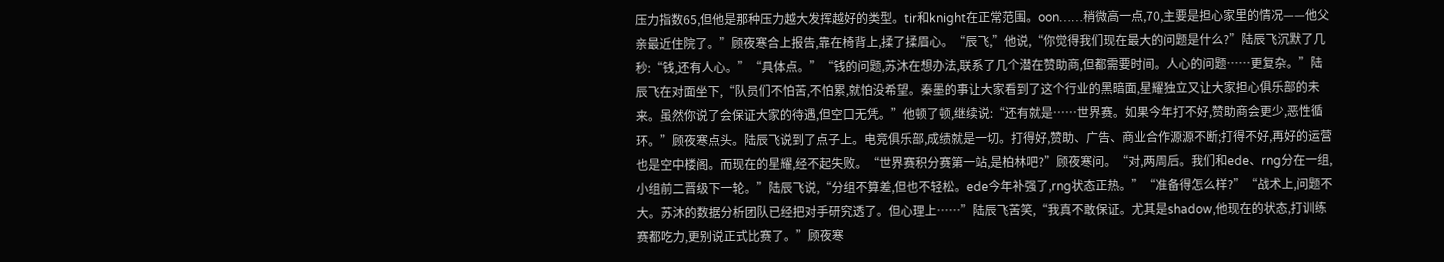压力指数65,但他是那种压力越大发挥越好的类型。tir和knight在正常范围。oon……稍微高一点,70,主要是担心家里的情况——他父亲最近住院了。”顾夜寒合上报告,靠在椅背上,揉了揉眉心。“辰飞,”他说,“你觉得我们现在最大的问题是什么?”陆辰飞沉默了几秒:“钱,还有人心。”“具体点。”“钱的问题,苏沐在想办法,联系了几个潜在赞助商,但都需要时间。人心的问题……更复杂。”陆辰飞在对面坐下,“队员们不怕苦,不怕累,就怕没希望。秦墨的事让大家看到了这个行业的黑暗面,星耀独立又让大家担心俱乐部的未来。虽然你说了会保证大家的待遇,但空口无凭。”他顿了顿,继续说:“还有就是……世界赛。如果今年打不好,赞助商会更少,恶性循环。”顾夜寒点头。陆辰飞说到了点子上。电竞俱乐部,成绩就是一切。打得好,赞助、广告、商业合作源源不断;打得不好,再好的运营也是空中楼阁。而现在的星耀,经不起失败。“世界赛积分赛第一站,是柏林吧?”顾夜寒问。“对,两周后。我们和ede、rng分在一组,小组前二晋级下一轮。”陆辰飞说,“分组不算差,但也不轻松。ede今年补强了,rng状态正热。”“准备得怎么样?”“战术上,问题不大。苏沐的数据分析团队已经把对手研究透了。但心理上……”陆辰飞苦笑,“我真不敢保证。尤其是shadow,他现在的状态,打训练赛都吃力,更别说正式比赛了。”顾夜寒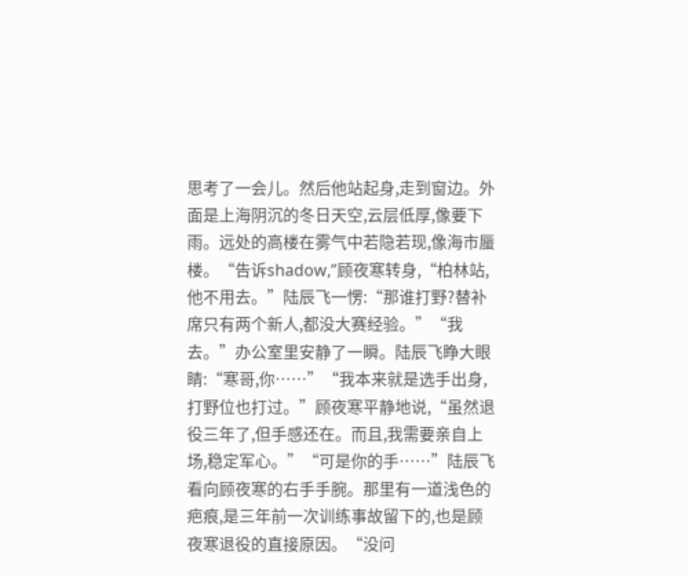思考了一会儿。然后他站起身,走到窗边。外面是上海阴沉的冬日天空,云层低厚,像要下雨。远处的高楼在雾气中若隐若现,像海市蜃楼。“告诉shadow,”顾夜寒转身,“柏林站,他不用去。”陆辰飞一愣:“那谁打野?替补席只有两个新人,都没大赛经验。”“我去。”办公室里安静了一瞬。陆辰飞睁大眼睛:“寒哥,你……”“我本来就是选手出身,打野位也打过。”顾夜寒平静地说,“虽然退役三年了,但手感还在。而且,我需要亲自上场,稳定军心。”“可是你的手……”陆辰飞看向顾夜寒的右手手腕。那里有一道浅色的疤痕,是三年前一次训练事故留下的,也是顾夜寒退役的直接原因。“没问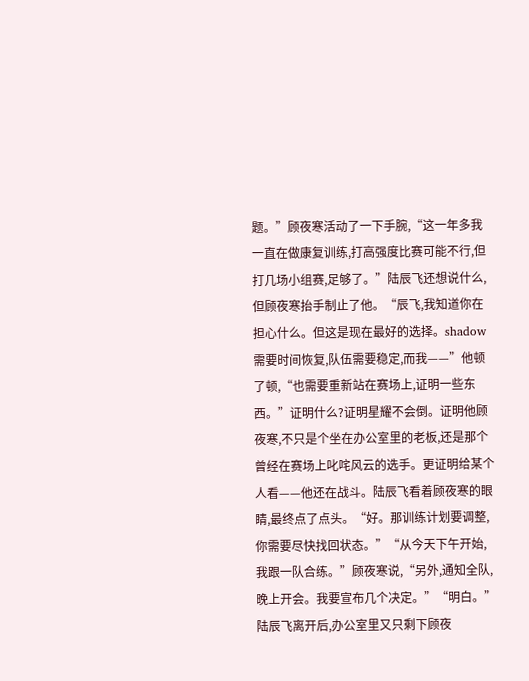题。”顾夜寒活动了一下手腕,“这一年多我一直在做康复训练,打高强度比赛可能不行,但打几场小组赛,足够了。”陆辰飞还想说什么,但顾夜寒抬手制止了他。“辰飞,我知道你在担心什么。但这是现在最好的选择。shadow需要时间恢复,队伍需要稳定,而我——”他顿了顿,“也需要重新站在赛场上,证明一些东西。”证明什么?证明星耀不会倒。证明他顾夜寒,不只是个坐在办公室里的老板,还是那个曾经在赛场上叱咤风云的选手。更证明给某个人看——他还在战斗。陆辰飞看着顾夜寒的眼睛,最终点了点头。“好。那训练计划要调整,你需要尽快找回状态。”“从今天下午开始,我跟一队合练。”顾夜寒说,“另外,通知全队,晚上开会。我要宣布几个决定。”“明白。”陆辰飞离开后,办公室里又只剩下顾夜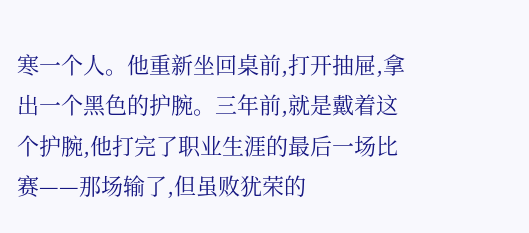寒一个人。他重新坐回桌前,打开抽屉,拿出一个黑色的护腕。三年前,就是戴着这个护腕,他打完了职业生涯的最后一场比赛——那场输了,但虽败犹荣的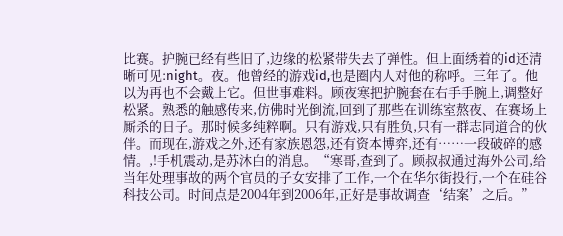比赛。护腕已经有些旧了,边缘的松紧带失去了弹性。但上面绣着的id还清晰可见:night。夜。他曾经的游戏id,也是圈内人对他的称呼。三年了。他以为再也不会戴上它。但世事难料。顾夜寒把护腕套在右手手腕上,调整好松紧。熟悉的触感传来,仿佛时光倒流,回到了那些在训练室熬夜、在赛场上厮杀的日子。那时候多纯粹啊。只有游戏,只有胜负,只有一群志同道合的伙伴。而现在,游戏之外,还有家族恩怨,还有资本博弈,还有……一段破碎的感情。,!手机震动,是苏沐白的消息。“寒哥,查到了。顾叔叔通过海外公司,给当年处理事故的两个官员的子女安排了工作,一个在华尔街投行,一个在硅谷科技公司。时间点是2004年到2006年,正好是事故调查‘结案’之后。”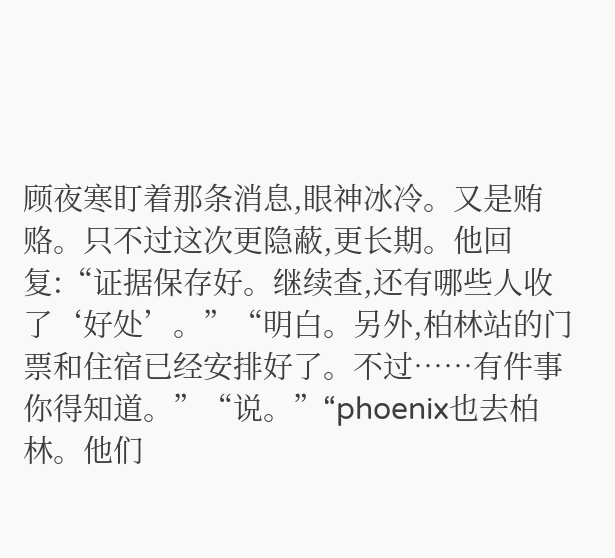顾夜寒盯着那条消息,眼神冰冷。又是贿赂。只不过这次更隐蔽,更长期。他回复:“证据保存好。继续查,还有哪些人收了‘好处’。”“明白。另外,柏林站的门票和住宿已经安排好了。不过……有件事你得知道。”“说。”“phoenix也去柏林。他们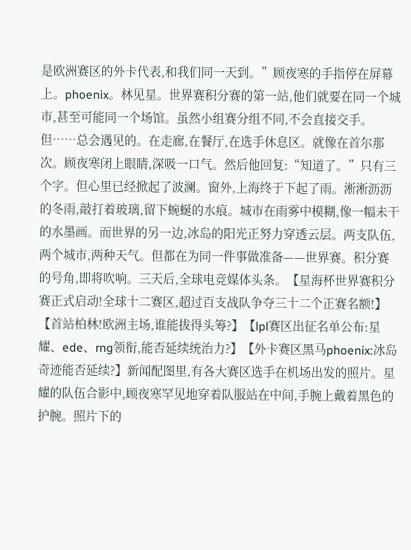是欧洲赛区的外卡代表,和我们同一天到。”顾夜寒的手指停在屏幕上。phoenix。林见星。世界赛积分赛的第一站,他们就要在同一个城市,甚至可能同一个场馆。虽然小组赛分组不同,不会直接交手。但……总会遇见的。在走廊,在餐厅,在选手休息区。就像在首尔那次。顾夜寒闭上眼睛,深吸一口气。然后他回复:“知道了。”只有三个字。但心里已经掀起了波澜。窗外,上海终于下起了雨。淅淅沥沥的冬雨,敲打着玻璃,留下蜿蜒的水痕。城市在雨雾中模糊,像一幅未干的水墨画。而世界的另一边,冰岛的阳光正努力穿透云层。两支队伍,两个城市,两种天气。但都在为同一件事做准备——世界赛。积分赛的号角,即将吹响。三天后,全球电竞媒体头条。【星海杯世界赛积分赛正式启动!全球十二赛区,超过百支战队争夺三十二个正赛名额!】【首站柏林!欧洲主场,谁能拔得头筹?】【lpl赛区出征名单公布:星耀、ede、rng领衔,能否延续统治力?】【外卡赛区黑马phoenix:冰岛奇迹能否延续?】新闻配图里,有各大赛区选手在机场出发的照片。星耀的队伍合影中,顾夜寒罕见地穿着队服站在中间,手腕上戴着黑色的护腕。照片下的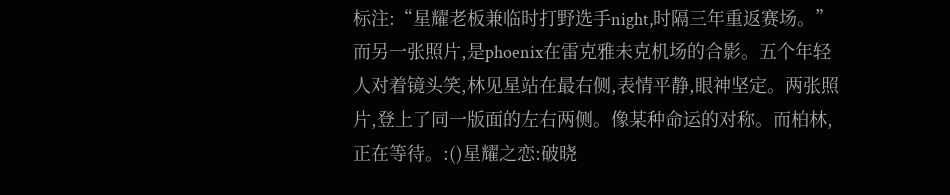标注:“星耀老板兼临时打野选手night,时隔三年重返赛场。”而另一张照片,是phoenix在雷克雅未克机场的合影。五个年轻人对着镜头笑,林见星站在最右侧,表情平静,眼神坚定。两张照片,登上了同一版面的左右两侧。像某种命运的对称。而柏林,正在等待。:()星耀之恋:破晓